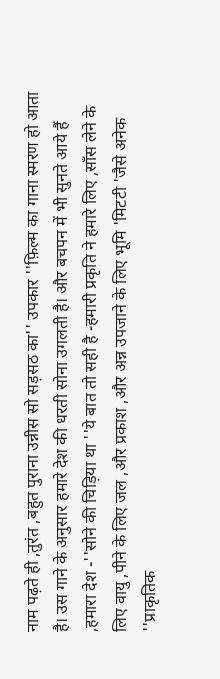नाम पढ़ते ही ,तुरंत ,बहुत पुराना उन्नीस सो सड़सठ का'' उपकार ''फ़िल्म का गाना स्मरण हो आता है। उस गाने के अनुसार हमारे देश की धरती सोना उगलती है। और बचपन में भी सुनते आये हैं ,हमारा देश -''सोने की चिड़िया था ''ये बात तो सही है -हमारी प्रकृति ने हमारे लिए ,साँस लेने के लिए वायु ,पीने के लिए जल ,और प्रकाश ,और अन्न उपजाने के लिए भूमि 'मिटटी 'जैसे अनेक ''प्राकृतिक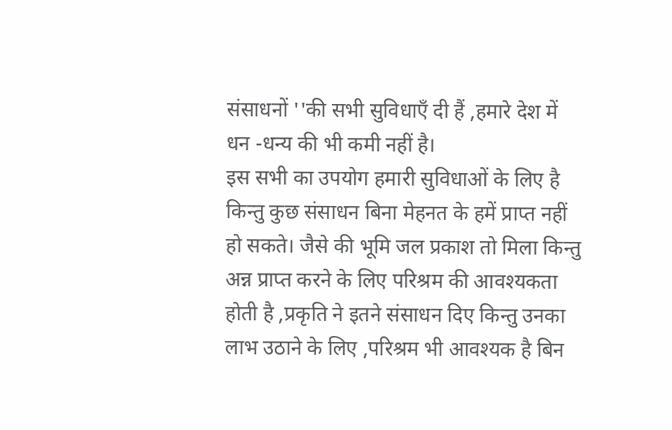संसाधनों ''की सभी सुविधाएँ दी हैं ,हमारे देश में धन -धन्य की भी कमी नहीं है।
इस सभी का उपयोग हमारी सुविधाओं के लिए है किन्तु कुछ संसाधन बिना मेहनत के हमें प्राप्त नहीं हो सकते। जैसे की भूमि जल प्रकाश तो मिला किन्तु अन्न प्राप्त करने के लिए परिश्रम की आवश्यकता होती है ,प्रकृति ने इतने संसाधन दिए किन्तु उनका लाभ उठाने के लिए ,परिश्रम भी आवश्यक है बिन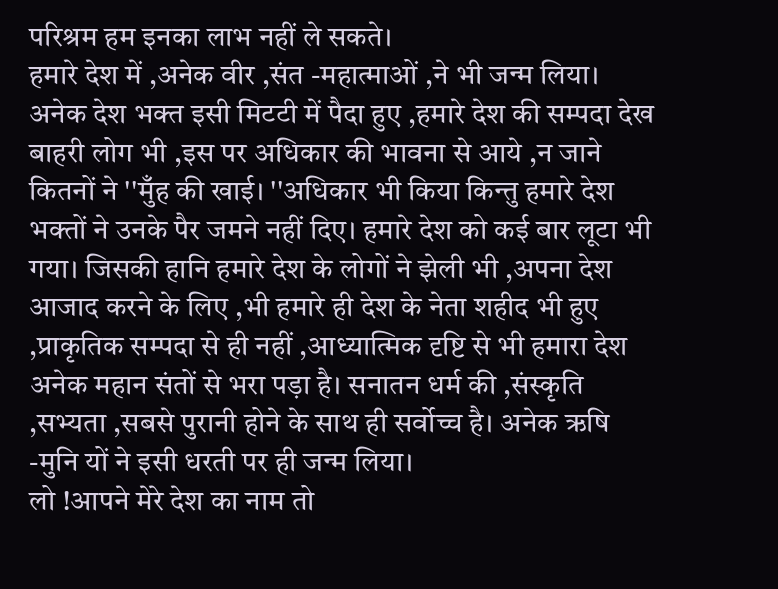परिश्रम हम इनका लाभ नहीं ले सकते।
हमारे देश में ,अनेक वीर ,संत -महात्माओं ,ने भी जन्म लिया। अनेक देश भक्त इसी मिटटी में पैदा हुए ,हमारे देश की सम्पदा देख बाहरी लोग भी ,इस पर अधिकार की भावना से आये ,न जाने कितनों ने ''मुँह की खाई। ''अधिकार भी किया किन्तु हमारे देश भक्तों ने उनके पैर जमने नहीं दिए। हमारे देश को कई बार लूटा भी गया। जिसकी हानि हमारे देश के लोगों ने झेली भी ,अपना देश आजाद करने के लिए ,भी हमारे ही देश के नेता शहीद भी हुए ,प्राकृतिक सम्पदा से ही नहीं ,आध्यात्मिक दृष्टि से भी हमारा देश अनेक महान संतों से भरा पड़ा है। सनातन धर्म की ,संस्कृति ,सभ्यता ,सबसे पुरानी होने के साथ ही सर्वोच्च है। अनेक ऋषि -मुनि यों ने इसी धरती पर ही जन्म लिया।
लो !आपने मेरे देश का नाम तो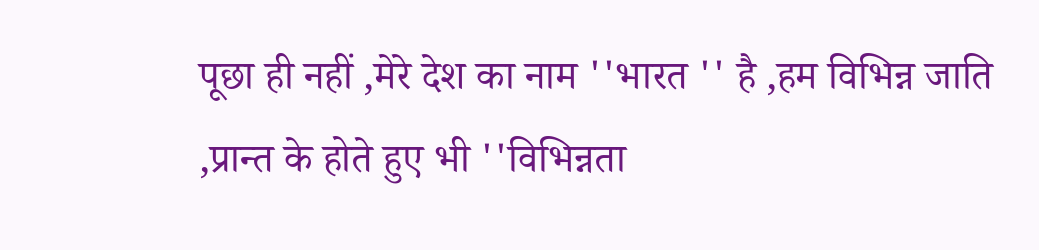पूछा ही नहीं ,मेरे देश का नाम ''भारत '' है ,हम विभिन्न जाति ,प्रान्त के होते हुए भी ''विभिन्नता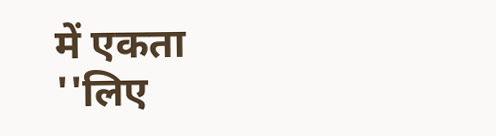में एकता ''लिए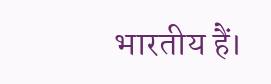भारतीय हैं।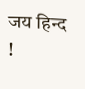जय हिन्द !